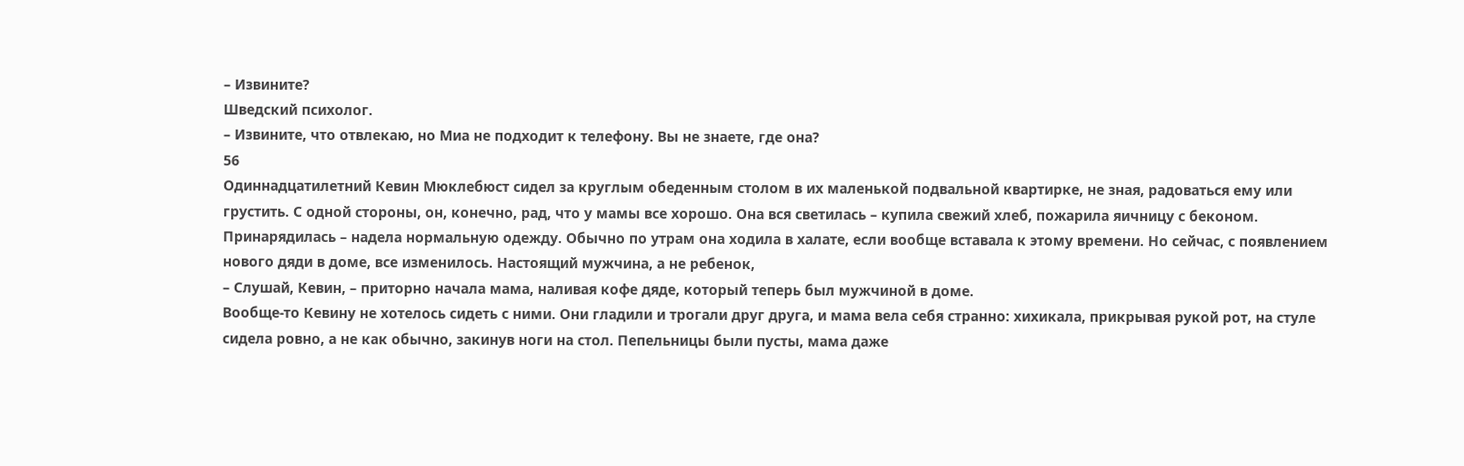– Извините?
Шведский психолог.
– Извините, что отвлекаю, но Миа не подходит к телефону. Вы не знаете, где она?
56
Одиннадцатилетний Кевин Мюклебюст сидел за круглым обеденным столом в их маленькой подвальной квартирке, не зная, радоваться ему или грустить. С одной стороны, он, конечно, рад, что у мамы все хорошо. Она вся светилась – купила свежий хлеб, пожарила яичницу с беконом. Принарядилась – надела нормальную одежду. Обычно по утрам она ходила в халате, если вообще вставала к этому времени. Но сейчас, с появлением нового дяди в доме, все изменилось. Настоящий мужчина, а не ребенок,
– Слушай, Кевин, – приторно начала мама, наливая кофе дяде, который теперь был мужчиной в доме.
Вообще-то Кевину не хотелось сидеть с ними. Они гладили и трогали друг друга, и мама вела себя странно: хихикала, прикрывая рукой рот, на стуле сидела ровно, а не как обычно, закинув ноги на стол. Пепельницы были пусты, мама даже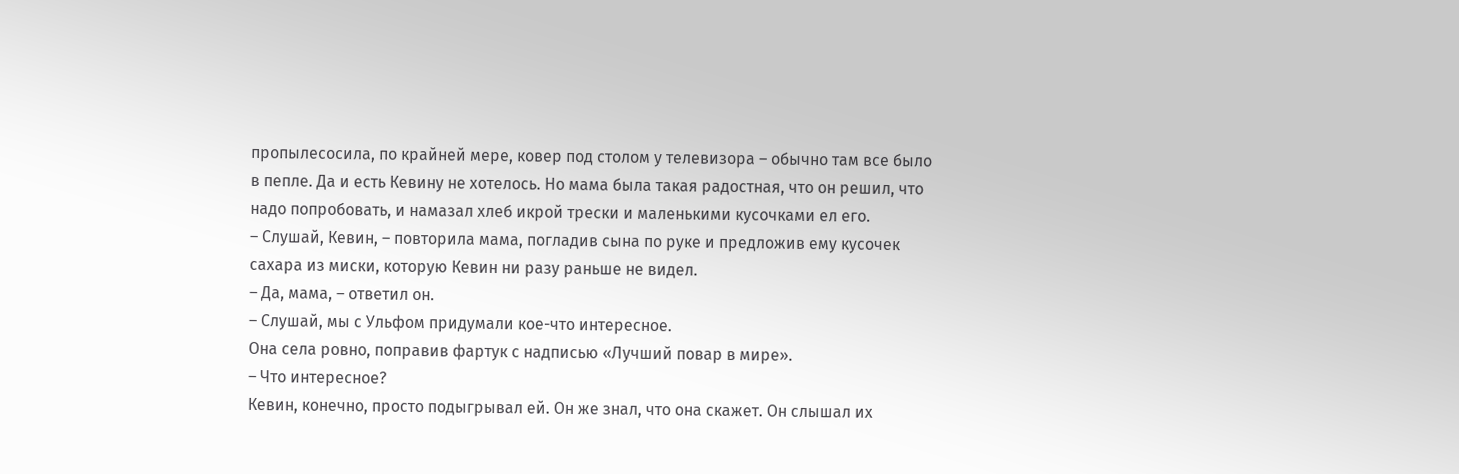пропылесосила, по крайней мере, ковер под столом у телевизора – обычно там все было в пепле. Да и есть Кевину не хотелось. Но мама была такая радостная, что он решил, что надо попробовать, и намазал хлеб икрой трески и маленькими кусочками ел его.
– Слушай, Кевин, – повторила мама, погладив сына по руке и предложив ему кусочек сахара из миски, которую Кевин ни разу раньше не видел.
– Да, мама, – ответил он.
– Слушай, мы с Ульфом придумали кое-что интересное.
Она села ровно, поправив фартук с надписью «Лучший повар в мире».
– Что интересное?
Кевин, конечно, просто подыгрывал ей. Он же знал, что она скажет. Он слышал их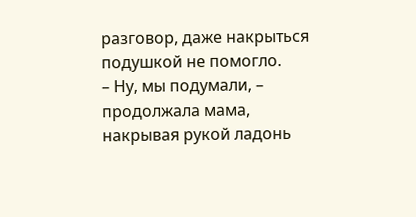разговор, даже накрыться подушкой не помогло.
– Ну, мы подумали, – продолжала мама, накрывая рукой ладонь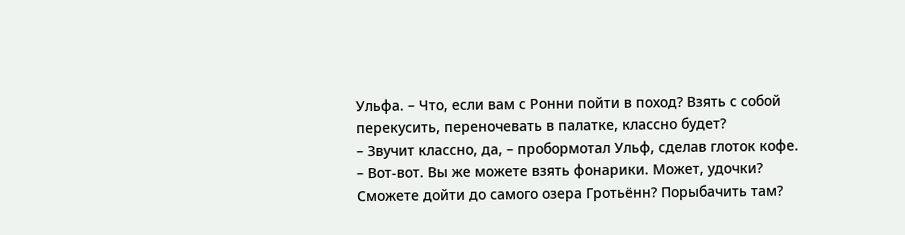Ульфа. – Что, если вам с Ронни пойти в поход? Взять с собой перекусить, переночевать в палатке, классно будет?
– Звучит классно, да, – пробормотал Ульф, сделав глоток кофе.
– Вот-вот. Вы же можете взять фонарики. Может, удочки? Сможете дойти до самого озера Гротьённ? Порыбачить там?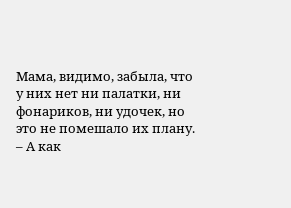Мама, видимо, забыла, что у них нет ни палатки, ни фонариков, ни удочек, но это не помешало их плану.
– А как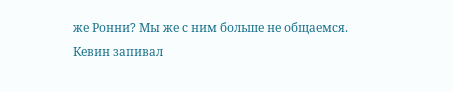же Ронни? Мы же с ним больше не общаемся.
Кевин запивал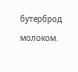бутерброд молоком.